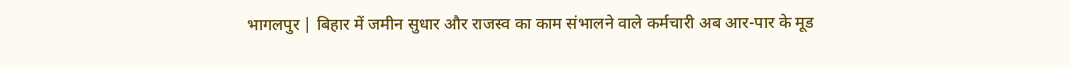भागलपुर | बिहार में जमीन सुधार और राजस्व का काम संभालने वाले कर्मचारी अब आर-पार के मूड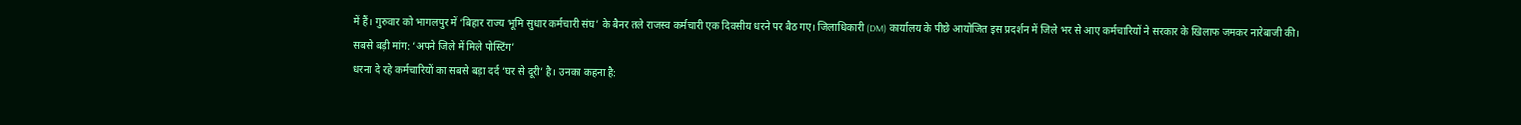में हैं। गुरुवार को भागलपुर में ‘बिहार राज्य भूमि सुधार कर्मचारी संघ’ के बैनर तले राजस्व कर्मचारी एक दिवसीय धरने पर बैठ गए। जिलाधिकारी (DM) कार्यालय के पीछे आयोजित इस प्रदर्शन में जिले भर से आए कर्मचारियों ने सरकार के खिलाफ जमकर नारेबाजी की।
सबसे बड़ी मांग: ‘अपने जिले में मिले पोस्टिंग’
धरना दे रहे कर्मचारियों का सबसे बड़ा दर्द ‘घर से दूरी’ है। उनका कहना है: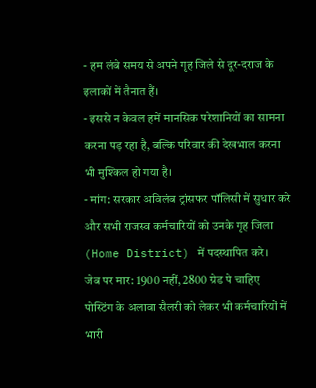- हम लंबे समय से अपने गृह जिले से दूर-दराज के इलाकों में तैनात हैं।
- इससे न केवल हमें मानसिक परेशानियों का सामना करना पड़ रहा है, बल्कि परिवार की देखभाल करना भी मुश्किल हो गया है।
- मांग: सरकार अविलंब ट्रांसफर पॉलिसी में सुधार करे और सभी राजस्व कर्मचारियों को उनके गृह जिला (Home District) में पदस्थापित करे।
जेब पर मार: 1900 नहीं, 2800 ग्रेड पे चाहिए
पोस्टिंग के अलावा सैलरी को लेकर भी कर्मचारियों में भारी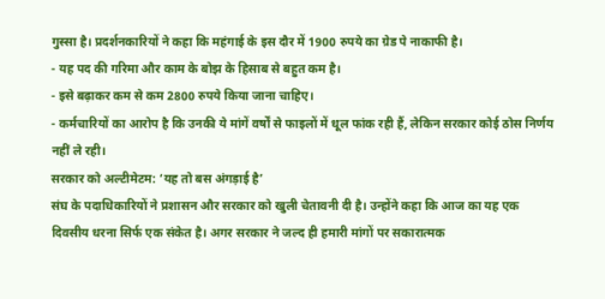गुस्सा है। प्रदर्शनकारियों ने कहा कि महंगाई के इस दौर में 1900 रुपये का ग्रेड पे नाकाफी है।
- यह पद की गरिमा और काम के बोझ के हिसाब से बहुत कम है।
- इसे बढ़ाकर कम से कम 2800 रुपये किया जाना चाहिए।
- कर्मचारियों का आरोप है कि उनकी ये मांगें वर्षों से फाइलों में धूल फांक रही हैं, लेकिन सरकार कोई ठोस निर्णय नहीं ले रही।
सरकार को अल्टीमेटम: ‘यह तो बस अंगड़ाई है’
संघ के पदाधिकारियों ने प्रशासन और सरकार को खुली चेतावनी दी है। उन्होंने कहा कि आज का यह एक दिवसीय धरना सिर्फ एक संकेत है। अगर सरकार ने जल्द ही हमारी मांगों पर सकारात्मक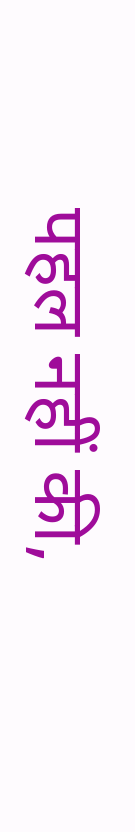पहल नहीं की,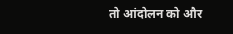तो आंदोलन को और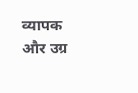व्यापक और उग्र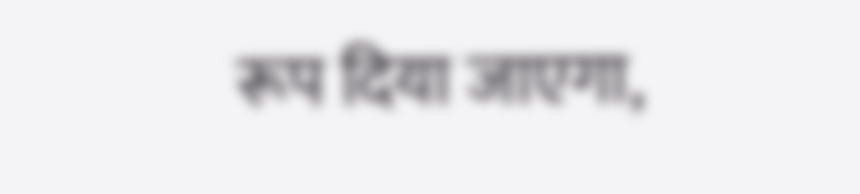रूप दिया जाएगा,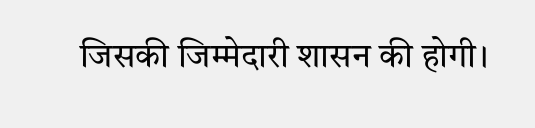जिसकी जिम्मेदारी शासन की होगी।